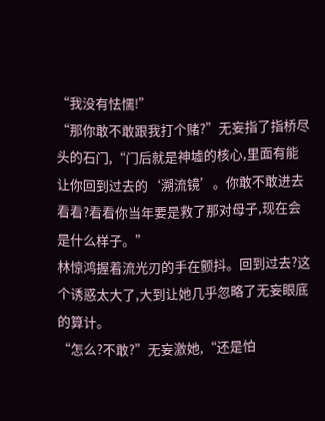“我没有怯懦!”
“那你敢不敢跟我打个赌?”无妄指了指桥尽头的石门,“门后就是神墟的核心,里面有能让你回到过去的‘溯流镜’。你敢不敢进去看看?看看你当年要是救了那对母子,现在会是什么样子。”
林惊鸿握着流光刃的手在颤抖。回到过去?这个诱惑太大了,大到让她几乎忽略了无妄眼底的算计。
“怎么?不敢?”无妄激她,“还是怕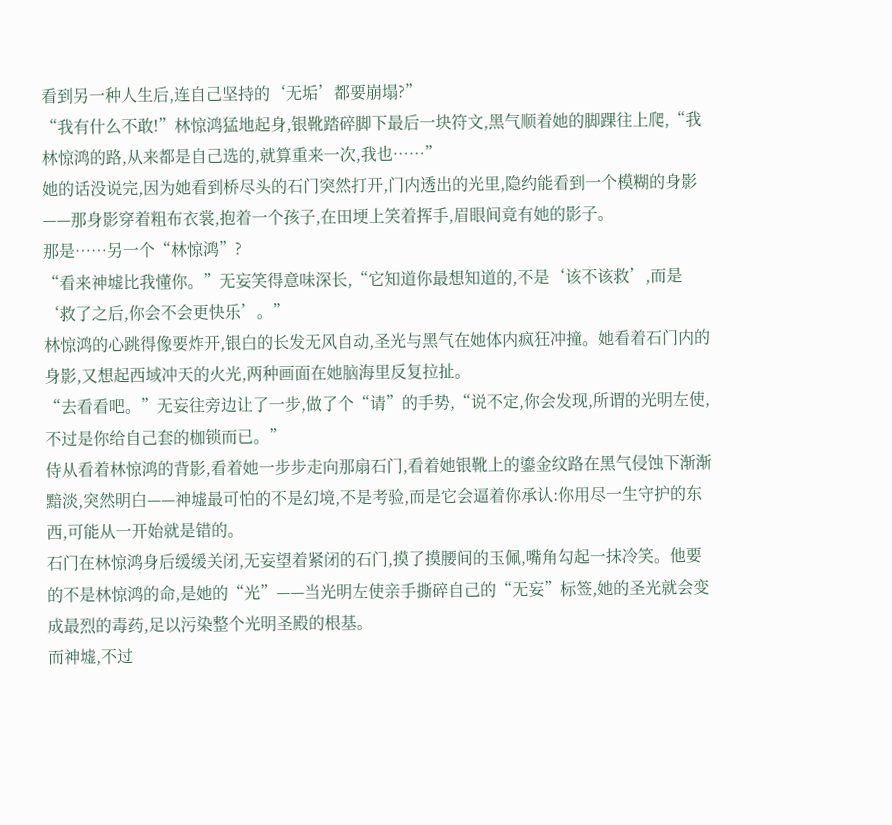看到另一种人生后,连自己坚持的‘无垢’都要崩塌?”
“我有什么不敢!”林惊鸿猛地起身,银靴踏碎脚下最后一块符文,黑气顺着她的脚踝往上爬,“我林惊鸿的路,从来都是自己选的,就算重来一次,我也……”
她的话没说完,因为她看到桥尽头的石门突然打开,门内透出的光里,隐约能看到一个模糊的身影——那身影穿着粗布衣裳,抱着一个孩子,在田埂上笑着挥手,眉眼间竟有她的影子。
那是……另一个“林惊鸿”?
“看来神墟比我懂你。”无妄笑得意味深长,“它知道你最想知道的,不是‘该不该救’,而是‘救了之后,你会不会更快乐’。”
林惊鸿的心跳得像要炸开,银白的长发无风自动,圣光与黑气在她体内疯狂冲撞。她看着石门内的身影,又想起西域冲天的火光,两种画面在她脑海里反复拉扯。
“去看看吧。”无妄往旁边让了一步,做了个“请”的手势,“说不定,你会发现,所谓的光明左使,不过是你给自己套的枷锁而已。”
侍从看着林惊鸿的背影,看着她一步步走向那扇石门,看着她银靴上的鎏金纹路在黑气侵蚀下渐渐黯淡,突然明白——神墟最可怕的不是幻境,不是考验,而是它会逼着你承认:你用尽一生守护的东西,可能从一开始就是错的。
石门在林惊鸿身后缓缓关闭,无妄望着紧闭的石门,摸了摸腰间的玉佩,嘴角勾起一抹冷笑。他要的不是林惊鸿的命,是她的“光”——当光明左使亲手撕碎自己的“无妄”标签,她的圣光就会变成最烈的毒药,足以污染整个光明圣殿的根基。
而神墟,不过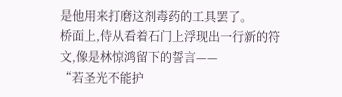是他用来打磨这剂毒药的工具罢了。
桥面上,侍从看着石门上浮现出一行新的符文,像是林惊鸿留下的誓言——
“若圣光不能护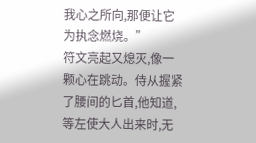我心之所向,那便让它为执念燃烧。”
符文亮起又熄灭,像一颗心在跳动。侍从握紧了腰间的匕首,他知道,等左使大人出来时,无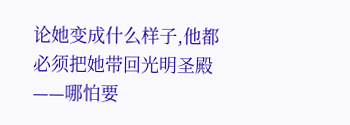论她变成什么样子,他都必须把她带回光明圣殿——哪怕要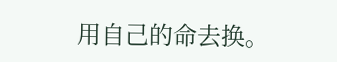用自己的命去换。